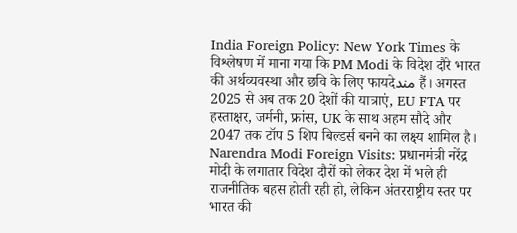India Foreign Policy: New York Times के विश्लेषण में माना गया कि PM Modi के विदेश दौरे भारत की अर्थव्यवस्था और छवि के लिए फायदेمند हैं। अगस्त 2025 से अब तक 20 देशों की यात्राएं, EU FTA पर हस्ताक्षर, जर्मनी, फ्रांस, UK के साथ अहम सौदे और 2047 तक टॉप 5 शिप बिल्डर्स बनने का लक्ष्य शामिल है।
Narendra Modi Foreign Visits: प्रधानमंत्री नरेंद्र मोदी के लगातार विदेश दौरों को लेकर देश में भले ही राजनीतिक बहस होती रही हो, लेकिन अंतरराष्ट्रीय स्तर पर भारत की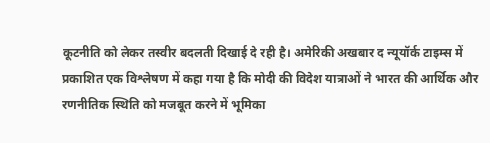कूटनीति को लेकर तस्वीर बदलती दिखाई दे रही है। अमेरिकी अखबार द न्यूयॉर्क टाइम्स में प्रकाशित एक विश्लेषण में कहा गया है कि मोदी की विदेश यात्राओं ने भारत की आर्थिक और रणनीतिक स्थिति को मजबूत करने में भूमिका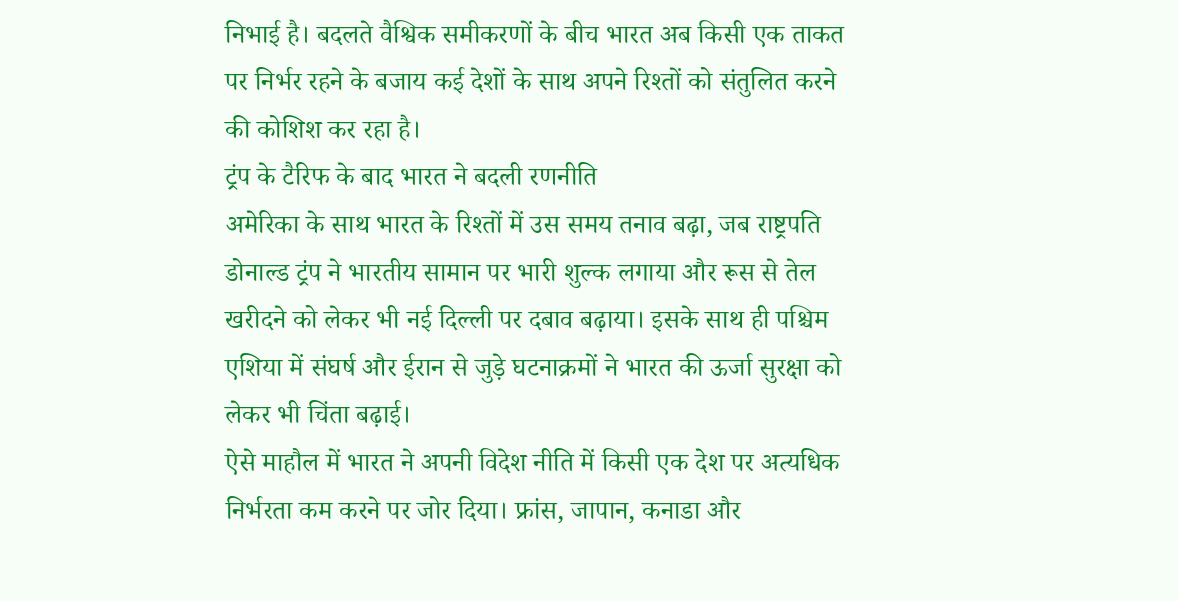निभाई है। बदलते वैश्विक समीकरणों के बीच भारत अब किसी एक ताकत पर निर्भर रहने के बजाय कई देशों के साथ अपने रिश्तों को संतुलित करने की कोशिश कर रहा है।
ट्रंप के टैरिफ के बाद भारत ने बदली रणनीति
अमेरिका के साथ भारत के रिश्तों में उस समय तनाव बढ़ा, जब राष्ट्रपति डोनाल्ड ट्रंप ने भारतीय सामान पर भारी शुल्क लगाया और रूस से तेल खरीदने को लेकर भी नई दिल्ली पर दबाव बढ़ाया। इसके साथ ही पश्चिम एशिया में संघर्ष और ईरान से जुड़े घटनाक्रमों ने भारत की ऊर्जा सुरक्षा को लेकर भी चिंता बढ़ाई।
ऐसे माहौल में भारत ने अपनी विदेश नीति में किसी एक देश पर अत्यधिक निर्भरता कम करने पर जोर दिया। फ्रांस, जापान, कनाडा और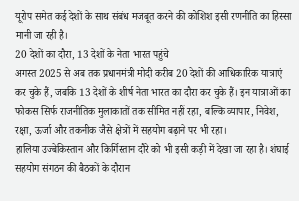यूरोप समेत कई देशों के साथ संबंध मजबूत करने की कोशिश इसी रणनीति का हिस्सा मानी जा रही है।
20 देशों का दौरा, 13 देशों के नेता भारत पहुंचे
अगस्त 2025 से अब तक प्रधानमंत्री मोदी करीब 20 देशों की आधिकारिक यात्राएं कर चुके हैं, जबकि 13 देशों के शीर्ष नेता भारत का दौरा कर चुके हैं। इन यात्राओं का फोकस सिर्फ राजनीतिक मुलाकातों तक सीमित नहीं रहा, बल्कि व्यापार, निवेश, रक्षा, ऊर्जा और तकनीक जैसे क्षेत्रों में सहयोग बढ़ाने पर भी रहा।
हालिया उज्बेकिस्तान और किर्गिस्तान दौरे को भी इसी कड़ी में देखा जा रहा है। शंघाई सहयोग संगठन की बैठकों के दौरान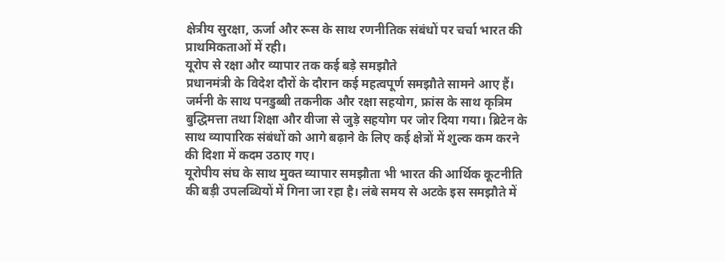क्षेत्रीय सुरक्षा, ऊर्जा और रूस के साथ रणनीतिक संबंधों पर चर्चा भारत की प्राथमिकताओं में रही।
यूरोप से रक्षा और व्यापार तक कई बड़े समझौते
प्रधानमंत्री के विदेश दौरों के दौरान कई महत्वपूर्ण समझौते सामने आए हैं। जर्मनी के साथ पनडुब्बी तकनीक और रक्षा सहयोग, फ्रांस के साथ कृत्रिम बुद्धिमत्ता तथा शिक्षा और वीजा से जुड़े सहयोग पर जोर दिया गया। ब्रिटेन के साथ व्यापारिक संबंधों को आगे बढ़ाने के लिए कई क्षेत्रों में शुल्क कम करने की दिशा में कदम उठाए गए।
यूरोपीय संघ के साथ मुक्त व्यापार समझौता भी भारत की आर्थिक कूटनीति की बड़ी उपलब्धियों में गिना जा रहा है। लंबे समय से अटके इस समझौते में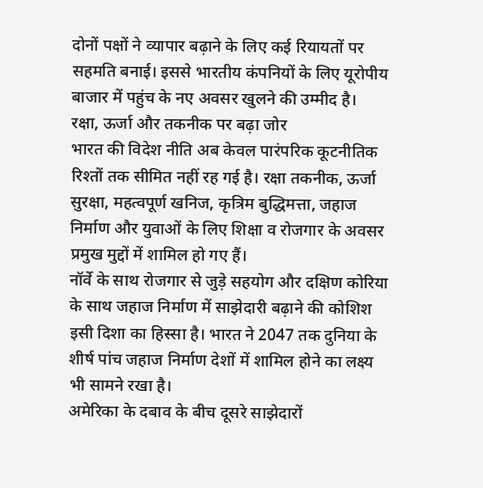दोनों पक्षों ने व्यापार बढ़ाने के लिए कई रियायतों पर सहमति बनाई। इससे भारतीय कंपनियों के लिए यूरोपीय बाजार में पहुंच के नए अवसर खुलने की उम्मीद है।
रक्षा, ऊर्जा और तकनीक पर बढ़ा जोर
भारत की विदेश नीति अब केवल पारंपरिक कूटनीतिक रिश्तों तक सीमित नहीं रह गई है। रक्षा तकनीक, ऊर्जा सुरक्षा, महत्वपूर्ण खनिज, कृत्रिम बुद्धिमत्ता, जहाज निर्माण और युवाओं के लिए शिक्षा व रोजगार के अवसर प्रमुख मुद्दों में शामिल हो गए हैं।
नॉर्वे के साथ रोजगार से जुड़े सहयोग और दक्षिण कोरिया के साथ जहाज निर्माण में साझेदारी बढ़ाने की कोशिश इसी दिशा का हिस्सा है। भारत ने 2047 तक दुनिया के शीर्ष पांच जहाज निर्माण देशों में शामिल होने का लक्ष्य भी सामने रखा है।
अमेरिका के दबाव के बीच दूसरे साझेदारों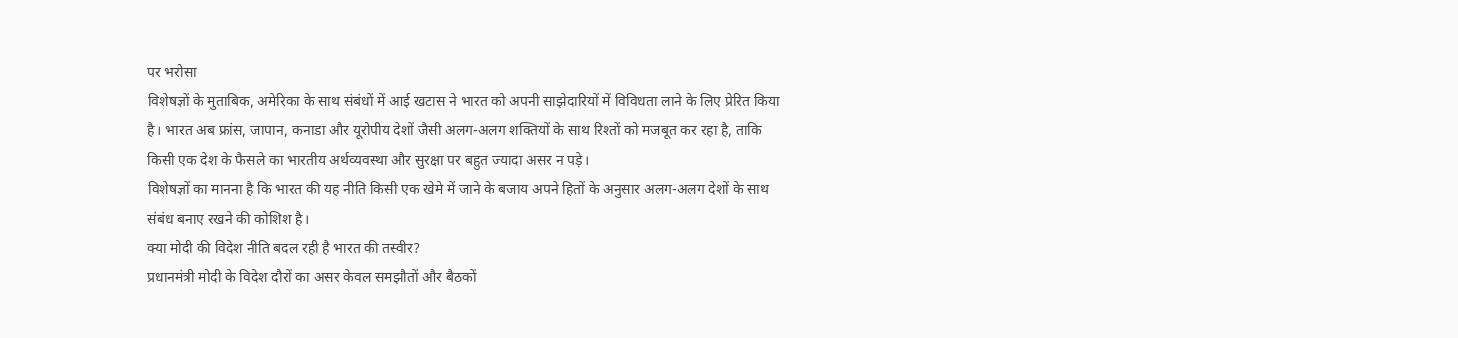पर भरोसा
विशेषज्ञों के मुताबिक, अमेरिका के साथ संबंधों में आई खटास ने भारत को अपनी साझेदारियों में विविधता लाने के लिए प्रेरित किया है। भारत अब फ्रांस, जापान, कनाडा और यूरोपीय देशों जैसी अलग-अलग शक्तियों के साथ रिश्तों को मजबूत कर रहा है, ताकि किसी एक देश के फैसले का भारतीय अर्थव्यवस्था और सुरक्षा पर बहुत ज्यादा असर न पड़े।
विशेषज्ञों का मानना है कि भारत की यह नीति किसी एक खेमे में जाने के बजाय अपने हितों के अनुसार अलग-अलग देशों के साथ संबंध बनाए रखने की कोशिश है।
क्या मोदी की विदेश नीति बदल रही है भारत की तस्वीर?
प्रधानमंत्री मोदी के विदेश दौरों का असर केवल समझौतों और बैठकों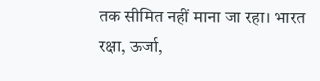तक सीमित नहीं माना जा रहा। भारत रक्षा, ऊर्जा,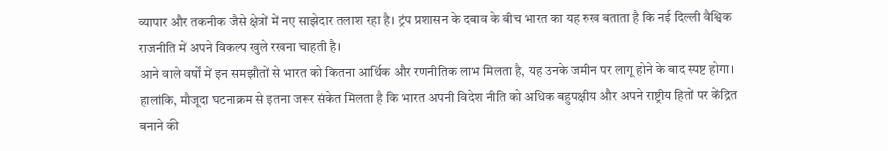व्यापार और तकनीक जैसे क्षेत्रों में नए साझेदार तलाश रहा है। ट्रंप प्रशासन के दबाव के बीच भारत का यह रुख बताता है कि नई दिल्ली वैश्विक राजनीति में अपने विकल्प खुले रखना चाहती है।
आने वाले वर्षों में इन समझौतों से भारत को कितना आर्थिक और रणनीतिक लाभ मिलता है, यह उनके जमीन पर लागू होने के बाद स्पष्ट होगा। हालांकि, मौजूदा घटनाक्रम से इतना जरूर संकेत मिलता है कि भारत अपनी विदेश नीति को अधिक बहुपक्षीय और अपने राष्ट्रीय हितों पर केंद्रित बनाने की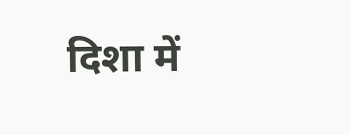दिशा में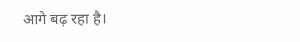आगे बढ़ रहा है।